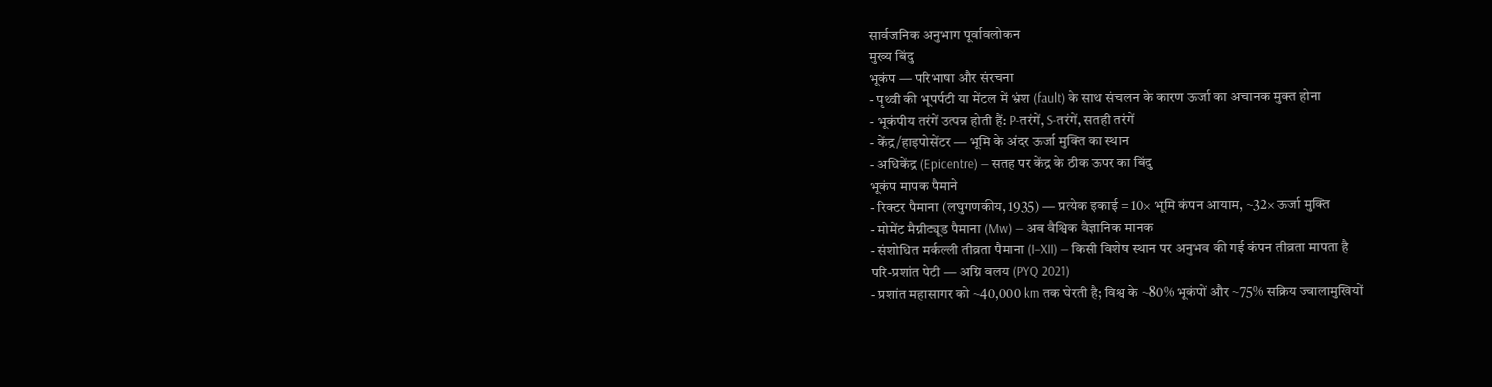सार्वजनिक अनुभाग पूर्वावलोकन
मुख्य बिंदु
भूकंप — परिभाषा और संरचना
- पृथ्वी की भूपर्पटी या मेंटल में भ्रंश (fault) के साथ संचलन के कारण ऊर्जा का अचानक मुक्त होना
- भूकंपीय तरंगें उत्पन्न होती हैं: P-तरंगें, S-तरंगें, सतही तरंगें
- केंद्र/हाइपोसेंटर — भूमि के अंदर ऊर्जा मुक्ति का स्थान
- अधिकेंद्र (Epicentre) — सतह पर केंद्र के ठीक ऊपर का बिंदु
भूकंप मापक पैमाने
- रिक्टर पैमाना (लघुगणकीय, 1935) — प्रत्येक इकाई = 10× भूमि कंपन आयाम, ~32× ऊर्जा मुक्ति
- मोमेंट मैग्नीट्यूड पैमाना (Mw) — अब वैश्विक वैज्ञानिक मानक
- संशोधित मर्कल्ली तीव्रता पैमाना (I–XII) — किसी विशेष स्थान पर अनुभव की गई कंपन तीव्रता मापता है
परि-प्रशांत पेटी — अग्नि वलय (PYQ 2021)
- प्रशांत महासागर को ~40,000 km तक घेरती है; विश्व के ~80% भूकंपों और ~75% सक्रिय ज्वालामुखियों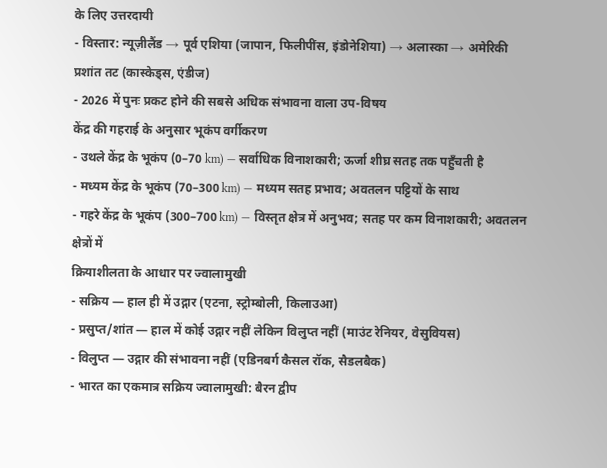के लिए उत्तरदायी
- विस्तार: न्यूज़ीलैंड → पूर्व एशिया (जापान, फिलीपींस, इंडोनेशिया) → अलास्का → अमेरिकी प्रशांत तट (कास्केड्स, एंडीज)
- 2026 में पुनः प्रकट होने की सबसे अधिक संभावना वाला उप-विषय
केंद्र की गहराई के अनुसार भूकंप वर्गीकरण
- उथले केंद्र के भूकंप (0–70 km) — सर्वाधिक विनाशकारी; ऊर्जा शीघ्र सतह तक पहुँचती है
- मध्यम केंद्र के भूकंप (70–300 km) — मध्यम सतह प्रभाव; अवतलन पट्टियों के साथ
- गहरे केंद्र के भूकंप (300–700 km) — विस्तृत क्षेत्र में अनुभव; सतह पर कम विनाशकारी; अवतलन क्षेत्रों में
क्रियाशीलता के आधार पर ज्वालामुखी
- सक्रिय — हाल ही में उद्गार (एटना, स्ट्रोम्बोली, किलाउआ)
- प्रसुप्त/शांत — हाल में कोई उद्गार नहीं लेकिन विलुप्त नहीं (माउंट रेनियर, वेसुवियस)
- विलुप्त — उद्गार की संभावना नहीं (एडिनबर्ग कैसल रॉक, सैडलबैक)
- भारत का एकमात्र सक्रिय ज्वालामुखी: बैरन द्वीप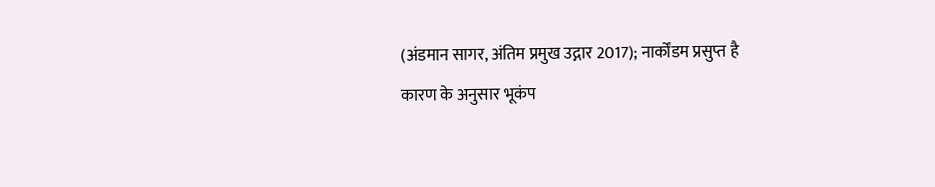(अंडमान सागर, अंतिम प्रमुख उद्गार 2017); नार्कोंडम प्रसुप्त है
कारण के अनुसार भूकंप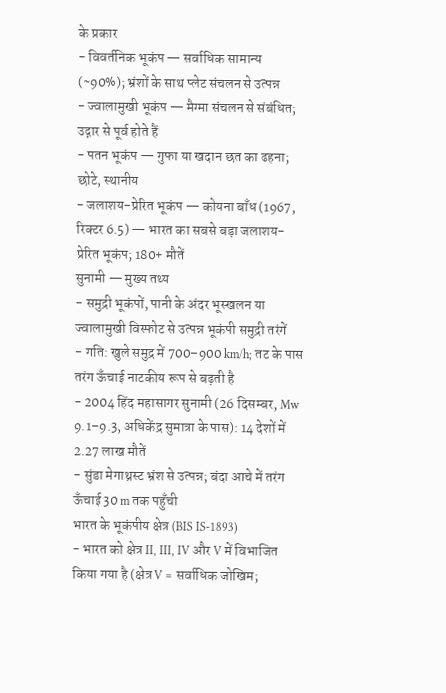के प्रकार
- विवर्तनिक भूकंप — सर्वाधिक सामान्य (~90%); भ्रंशों के साथ प्लेट संचलन से उत्पन्न
- ज्वालामुखी भूकंप — मैग्मा संचलन से संबंधित; उद्गार से पूर्व होते हैं
- पतन भूकंप — गुफा या खदान छत का ढहना; छोटे, स्थानीय
- जलाशय-प्रेरित भूकंप — कोयना बाँध (1967, रिक्टर 6.5) — भारत का सबसे बड़ा जलाशय-प्रेरित भूकंप; 180+ मौतें
सुनामी — मुख्य तथ्य
- समुद्री भूकंपों, पानी के अंदर भूस्खलन या ज्वालामुखी विस्फोट से उत्पन्न भूकंपी समुद्री तरंगें
- गति: खुले समुद्र में 700–900 km/h; तट के पास तरंग ऊँचाई नाटकीय रूप से बढ़ती है
- 2004 हिंद महासागर सुनामी (26 दिसम्बर, Mw 9.1–9.3, अधिकेंद्र सुमात्रा के पास): 14 देशों में 2.27 लाख मौतें
- सुंडा मेगाथ्रस्ट भ्रंश से उत्पन्न; बंदा आचे में तरंग ऊँचाई 30 m तक पहुँची
भारत के भूकंपीय क्षेत्र (BIS IS-1893)
- भारत को क्षेत्र II, III, IV और V में विभाजित किया गया है (क्षेत्र V = सर्वाधिक जोखिम;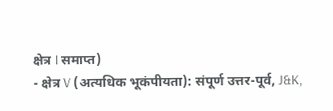क्षेत्र I समाप्त)
- क्षेत्र V (अत्यधिक भूकंपीयता): संपूर्ण उत्तर-पूर्व, J&K,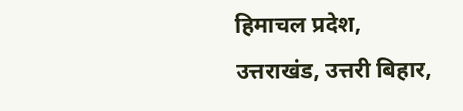हिमाचल प्रदेश, उत्तराखंड, उत्तरी बिहार,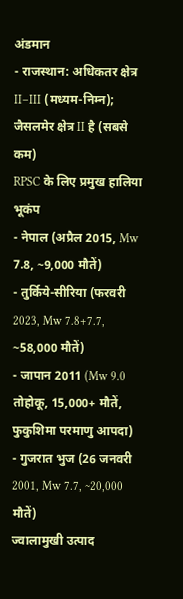अंडमान
- राजस्थान: अधिकतर क्षेत्र II–III (मध्यम-निम्न); जैसलमेर क्षेत्र II है (सबसे कम)
RPSC के लिए प्रमुख हालिया भूकंप
- नेपाल (अप्रैल 2015, Mw 7.8, ~9,000 मौतें)
- तुर्किये-सीरिया (फरवरी 2023, Mw 7.8+7.7, ~58,000 मौतें)
- जापान 2011 (Mw 9.0 तोहोकू, 15,000+ मौतें, फुकुशिमा परमाणु आपदा)
- गुजरात भुज (26 जनवरी 2001, Mw 7.7, ~20,000 मौतें)
ज्वालामुखी उत्पाद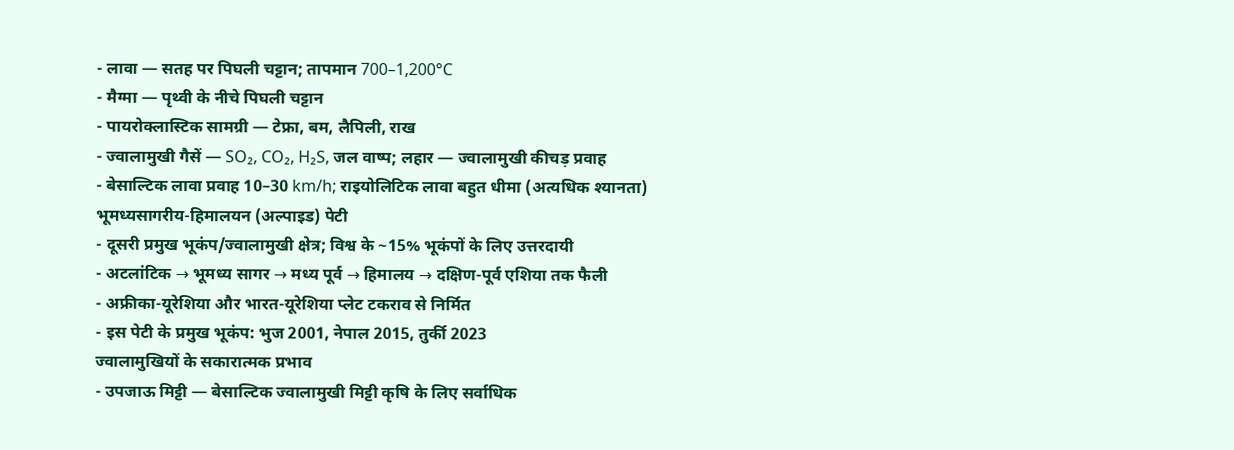- लावा — सतह पर पिघली चट्टान; तापमान 700–1,200°C
- मैग्मा — पृथ्वी के नीचे पिघली चट्टान
- पायरोक्लास्टिक सामग्री — टेफ्रा, बम, लैपिली, राख
- ज्वालामुखी गैसें — SO₂, CO₂, H₂S, जल वाष्प; लहार — ज्वालामुखी कीचड़ प्रवाह
- बेसाल्टिक लावा प्रवाह 10–30 km/h; राइयोलिटिक लावा बहुत धीमा (अत्यधिक श्यानता)
भूमध्यसागरीय-हिमालयन (अल्पाइड) पेटी
- दूसरी प्रमुख भूकंप/ज्वालामुखी क्षेत्र; विश्व के ~15% भूकंपों के लिए उत्तरदायी
- अटलांटिक → भूमध्य सागर → मध्य पूर्व → हिमालय → दक्षिण-पूर्व एशिया तक फैली
- अफ्रीका-यूरेशिया और भारत-यूरेशिया प्लेट टकराव से निर्मित
- इस पेटी के प्रमुख भूकंप: भुज 2001, नेपाल 2015, तुर्की 2023
ज्वालामुखियों के सकारात्मक प्रभाव
- उपजाऊ मिट्टी — बेसाल्टिक ज्वालामुखी मिट्टी कृषि के लिए सर्वाधिक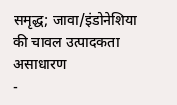समृद्ध; जावा/इंडोनेशिया की चावल उत्पादकता असाधारण
-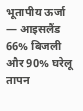भूतापीय ऊर्जा — आइसलैंड 66% बिजली और 90% घरेलू तापन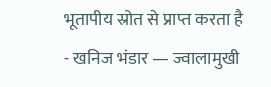भूतापीय स्रोत से प्राप्त करता है
- खनिज भंडार — ज्वालामुखी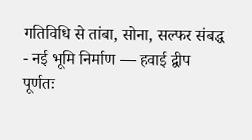गतिविधि से तांबा, सोना, सल्फर संबद्ध
- नई भूमि निर्माण — हवाई द्वीप पूर्णतः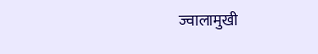ज्वालामुखी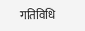गतिविधि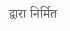द्वारा निर्मित